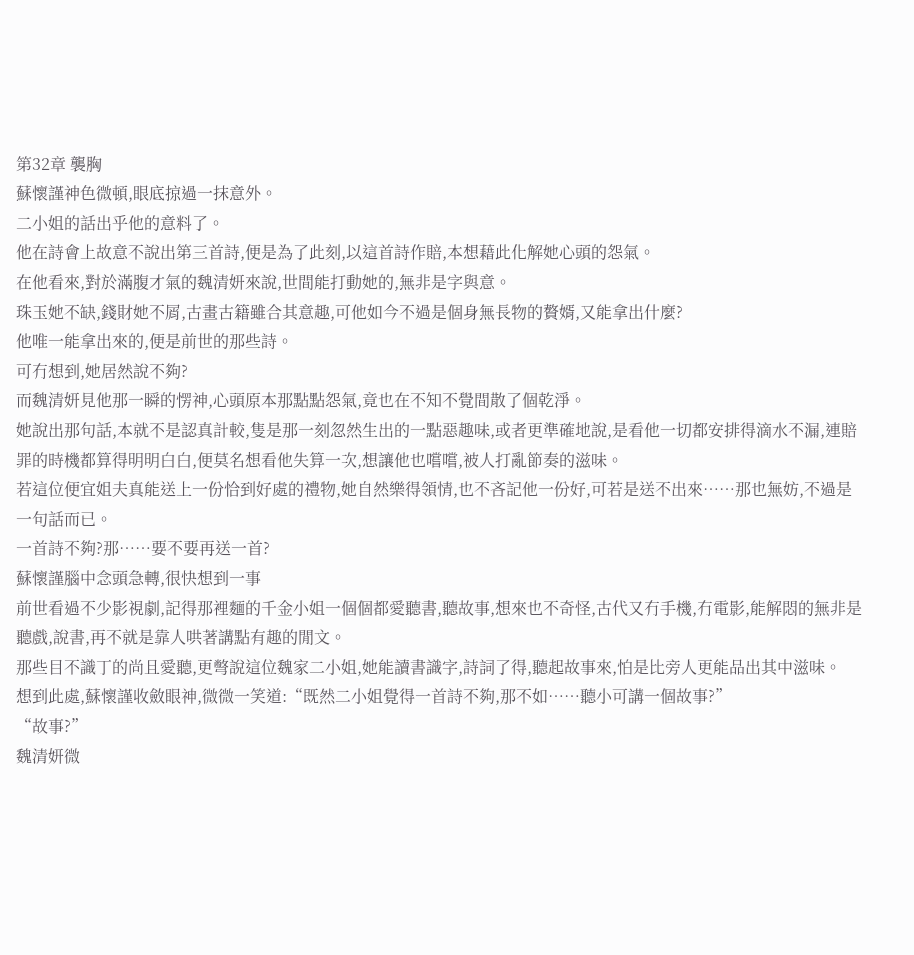第32章 襲胸
蘇懷謹神色微頓,眼底掠過一抹意外。
二小姐的話出乎他的意料了。
他在詩會上故意不說出第三首詩,便是為了此刻,以這首詩作賠,本想藉此化解她心頭的怨氣。
在他看來,對於滿腹才氣的魏清妍來說,世間能打動她的,無非是字與意。
珠玉她不缺,錢財她不屑,古畫古籍雖合其意趣,可他如今不過是個身無長物的贅婿,又能拿出什麼?
他唯一能拿出來的,便是前世的那些詩。
可冇想到,她居然說不夠?
而魏清妍見他那一瞬的愣神,心頭原本那點點怨氣,竟也在不知不覺間散了個乾淨。
她說出那句話,本就不是認真計較,隻是那一刻忽然生出的一點惡趣味,或者更準確地說,是看他一切都安排得滴水不漏,連賠罪的時機都算得明明白白,便莫名想看他失算一次,想讓他也嚐嚐,被人打亂節奏的滋味。
若這位便宜姐夫真能送上一份恰到好處的禮物,她自然樂得領情,也不吝記他一份好,可若是送不出來……那也無妨,不過是一句話而已。
一首詩不夠?那……要不要再送一首?
蘇懷謹腦中念頭急轉,很快想到一事
前世看過不少影視劇,記得那裡麵的千金小姐一個個都愛聽書,聽故事,想來也不奇怪,古代又冇手機,冇電影,能解悶的無非是聽戲,說書,再不就是靠人哄著講點有趣的閒文。
那些目不識丁的尚且愛聽,更彆說這位魏家二小姐,她能讀書識字,詩詞了得,聽起故事來,怕是比旁人更能品出其中滋味。
想到此處,蘇懷謹收斂眼神,微微一笑道:“既然二小姐覺得一首詩不夠,那不如……聽小可講一個故事?”
“故事?”
魏清妍微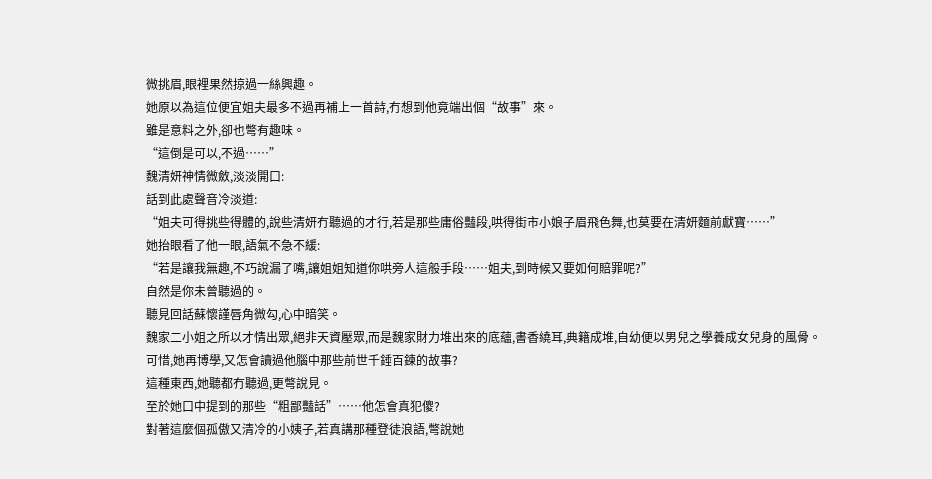微挑眉,眼裡果然掠過一絲興趣。
她原以為這位便宜姐夫最多不過再補上一首詩,冇想到他竟端出個“故事”來。
雖是意料之外,卻也彆有趣味。
“這倒是可以,不過……”
魏清妍神情微斂,淡淡開口:
話到此處聲音冷淡道:
“姐夫可得挑些得體的,說些清妍冇聽過的才行,若是那些庸俗豔段,哄得街市小娘子眉飛色舞,也莫要在清妍麵前獻寶……”
她抬眼看了他一眼,語氣不急不緩:
“若是讓我無趣,不巧說漏了嘴,讓姐姐知道你哄旁人這般手段……姐夫,到時候又要如何賠罪呢?”
自然是你未曾聽過的。
聽見回話蘇懷謹唇角微勾,心中暗笑。
魏家二小姐之所以才情出眾,絕非天資壓眾,而是魏家財力堆出來的底蘊,書香繞耳,典籍成堆,自幼便以男兒之學養成女兒身的風骨。
可惜,她再博學,又怎會讀過他腦中那些前世千錘百鍊的故事?
這種東西,她聽都冇聽過,更彆說見。
至於她口中提到的那些“粗鄙豔話”……他怎會真犯傻?
對著這麼個孤傲又清冷的小姨子,若真講那種登徒浪語,彆說她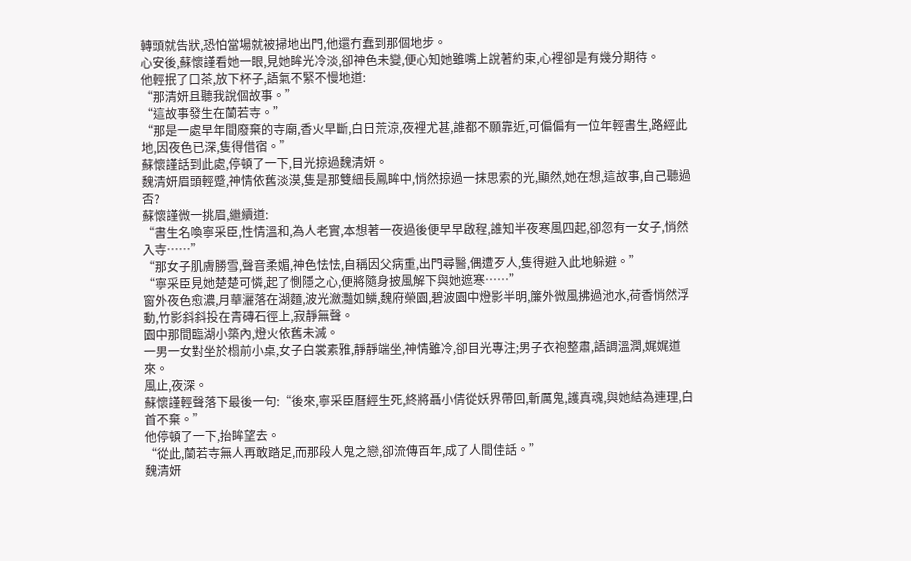轉頭就告狀,恐怕當場就被掃地出門,他還冇蠢到那個地步。
心安後,蘇懷謹看她一眼,見她眸光冷淡,卻神色未變,便心知她雖嘴上說著約束,心裡卻是有幾分期待。
他輕抿了口茶,放下杯子,語氣不緊不慢地道:
“那清妍且聽我說個故事。”
“這故事發生在蘭若寺。”
“那是一處早年間廢棄的寺廟,香火早斷,白日荒涼,夜裡尤甚,誰都不願靠近,可偏偏有一位年輕書生,路經此地,因夜色已深,隻得借宿。”
蘇懷謹話到此處,停頓了一下,目光掠過魏清妍。
魏清妍眉頭輕蹙,神情依舊淡漠,隻是那雙細長鳳眸中,悄然掠過一抹思索的光,顯然,她在想,這故事,自己聽過否?
蘇懷謹微一挑眉,繼續道:
“書生名喚寧采臣,性情溫和,為人老實,本想著一夜過後便早早啟程,誰知半夜寒風四起,卻忽有一女子,悄然入寺……”
“那女子肌膚勝雪,聲音柔媚,神色怯怯,自稱因父病重,出門尋醫,偶遭歹人,隻得避入此地躲避。”
“寧采臣見她楚楚可憐,起了惻隱之心,便將隨身披風解下與她遮寒……”
窗外夜色愈濃,月華灑落在湖麵,波光瀲灩如鱗,魏府榮園,碧波園中燈影半明,簾外微風拂過池水,荷香悄然浮動,竹影斜斜投在青磚石徑上,寂靜無聲。
園中那間臨湖小築內,燈火依舊未滅。
一男一女對坐於榻前小桌,女子白裳素雅,靜靜端坐,神情雖冷,卻目光專注;男子衣袍整肅,語調溫潤,娓娓道來。
風止,夜深。
蘇懷謹輕聲落下最後一句:“後來,寧采臣曆經生死,終將聶小倩從妖界帶回,斬厲鬼,護真魂,與她結為連理,白首不棄。”
他停頓了一下,抬眸望去。
“從此,蘭若寺無人再敢踏足,而那段人鬼之戀,卻流傳百年,成了人間佳話。”
魏清妍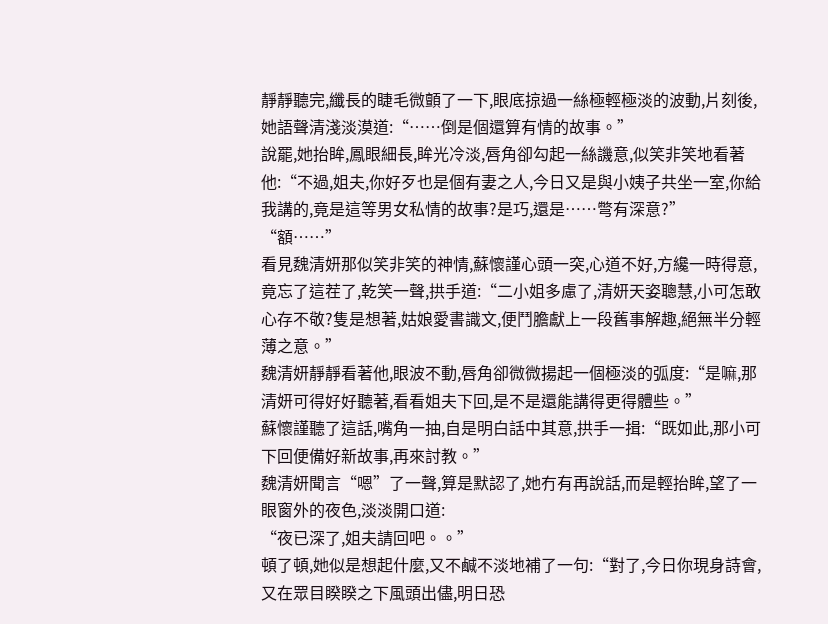靜靜聽完,纖長的睫毛微顫了一下,眼底掠過一絲極輕極淡的波動,片刻後,她語聲清淺淡漠道:“……倒是個還算有情的故事。”
說罷,她抬眸,鳳眼細長,眸光冷淡,唇角卻勾起一絲譏意,似笑非笑地看著他:“不過,姐夫,你好歹也是個有妻之人,今日又是與小姨子共坐一室,你給我講的,竟是這等男女私情的故事?是巧,還是……彆有深意?”
“額……”
看見魏清妍那似笑非笑的神情,蘇懷謹心頭一突,心道不好,方纔一時得意,竟忘了這茬了,乾笑一聲,拱手道:“二小姐多慮了,清妍天姿聰慧,小可怎敢心存不敬?隻是想著,姑娘愛書識文,便鬥膽獻上一段舊事解趣,絕無半分輕薄之意。”
魏清妍靜靜看著他,眼波不動,唇角卻微微揚起一個極淡的弧度:“是嘛,那清妍可得好好聽著,看看姐夫下回,是不是還能講得更得體些。”
蘇懷謹聽了這話,嘴角一抽,自是明白話中其意,拱手一揖:“既如此,那小可下回便備好新故事,再來討教。”
魏清妍聞言“嗯”了一聲,算是默認了,她冇有再說話,而是輕抬眸,望了一眼窗外的夜色,淡淡開口道:
“夜已深了,姐夫請回吧。。”
頓了頓,她似是想起什麼,又不鹹不淡地補了一句:“對了,今日你現身詩會,又在眾目睽睽之下風頭出儘,明日恐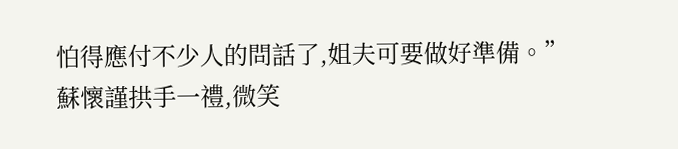怕得應付不少人的問話了,姐夫可要做好準備。”
蘇懷謹拱手一禮,微笑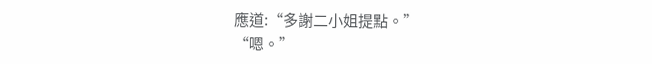應道:“多謝二小姐提點。”
“嗯。”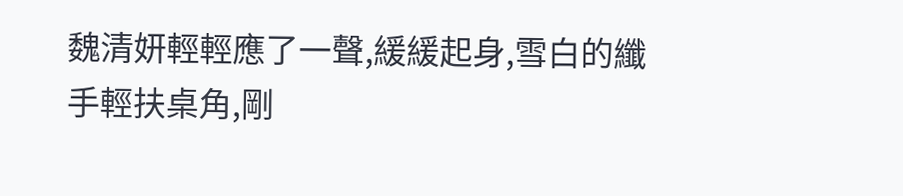魏清妍輕輕應了一聲,緩緩起身,雪白的纖手輕扶桌角,剛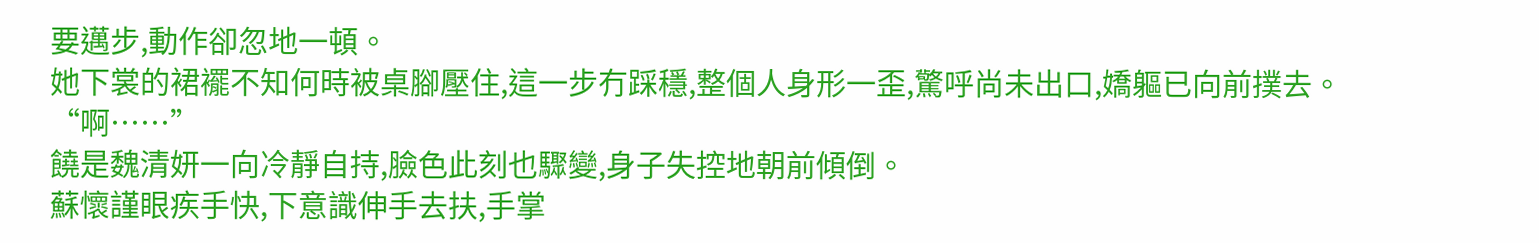要邁步,動作卻忽地一頓。
她下裳的裙襬不知何時被桌腳壓住,這一步冇踩穩,整個人身形一歪,驚呼尚未出口,嬌軀已向前撲去。
“啊……”
饒是魏清妍一向冷靜自持,臉色此刻也驟變,身子失控地朝前傾倒。
蘇懷謹眼疾手快,下意識伸手去扶,手掌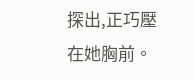探出,正巧壓在她胸前。